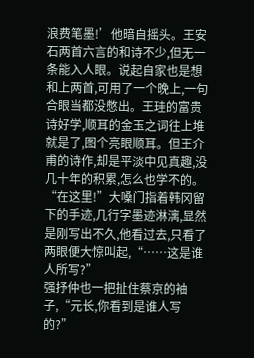浪费笔墨!’他暗自摇头。王安石两首六言的和诗不少,但无一条能入人眼。说起自家也是想和上两首,可用了一个晚上,一句合眼当都没憋出。王珪的富贵诗好学,顺耳的金玉之词往上堆就是了,图个亮眼顺耳。但王介甫的诗作,却是平淡中见真趣,没几十年的积累,怎么也学不的。
“在这里!”大嗓门指着韩冈留下的手迹,几行字墨迹淋漓,显然是刚写出不久,他看过去,只看了两眼便大惊叫起,“……这是谁人所写?”
强抒仲也一把扯住蔡京的袖子,“元长,你看到是谁人写的?”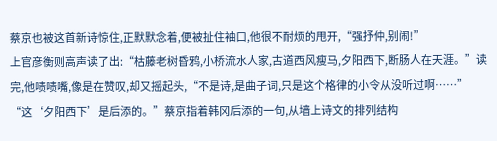蔡京也被这首新诗惊住,正默默念着,便被扯住袖口,他很不耐烦的甩开,“强抒仲,别闹!”
上官彦衡则高声读了出:“枯藤老树昏鸦,小桥流水人家,古道西风瘦马,夕阳西下,断肠人在天涯。”读完,他啧啧嘴,像是在赞叹,却又摇起头,“不是诗,是曲子词,只是这个格律的小令从没听过啊……”
“这‘夕阳西下’是后添的。”蔡京指着韩冈后添的一句,从墙上诗文的排列结构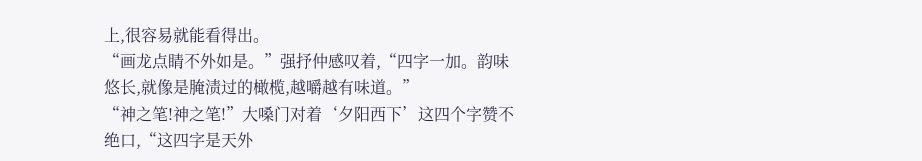上,很容易就能看得出。
“画龙点睛不外如是。”强抒仲感叹着,“四字一加。韵味悠长,就像是腌渍过的橄榄,越嚼越有味道。”
“神之笔!神之笔!”大嗓门对着‘夕阳西下’这四个字赞不绝口,“这四字是天外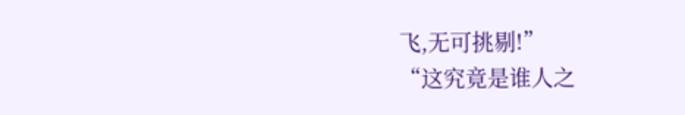飞,无可挑剔!”
“这究竟是谁人之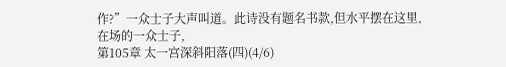作?”一众士子大声叫道。此诗没有题名书款,但水平摆在这里,在场的一众士子,
第105章 太一宫深斜阳落(四)(4/6)